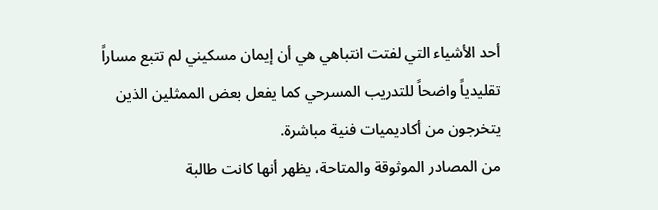أحد الأشياء التي لفتت انتباهي هي أن إيمان مسكيني لم تتبع مساراً تقليدياً واضحاً للتدريب المسرحي كما يفعل بعض الممثلين الذين يتخرجون من أكاديميات فنية مباشرة.
من المصادر الموثوقة والمتاحة، يظهر أنها كانت طالبة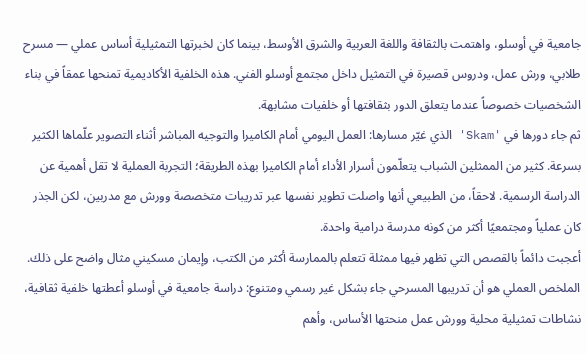جامعية في أوسلو، واهتمت بالثقافة واللغة العربية والشرق الأوسط، بينما كان لخبرتها التمثيلية أساس عملي — مسرح طلابي، ورش عمل، ودروس قصيرة في التمثيل داخل مجتمع أوسلو الفني. هذه الخلفية الأكاديمية تمنحها عمقاً في بناء الشخصيات خصوصاً عندما يتعلق الدور بثقافتها أو خلفيات مشابهة.
ثم جاء دورها في 'Skam' الذي غيّر مسارها: العمل اليومي أمام الكاميرا والتوجيه المباشر أثناء التصوير علّماها الكثير بسرعة. كثير من الممثلين الشباب يتعلّمون أسرار الأداء أمام الكاميرا بهذه الطريقة؛ التجربة العملية لا تقل أهمية عن الدراسة الرسمية. لاحقاً، من الطبيعي أنها واصلت تطوير نفسها عبر تدريبات متخصصة وورش مع مدربين، لكن الجذر كان عملياً ومجتمعيًا أكثر من كونه مدرسة درامية واحدة.
أعجبت دائماً بالقصص التي تظهر فيها ممثلة تتعلم بالممارسة أكثر من الكتب، وإيمان مسكيني مثال واضح على ذلك.
الملخص العملي هو أن تدريبها المسرحي جاء بشكل غير رسمي ومتنوع: دراسة جامعية في أوسلو أعطتها خلفية ثقافية، نشاطات تمثيلية محلية وورش عمل منحتها الأساس، وأهم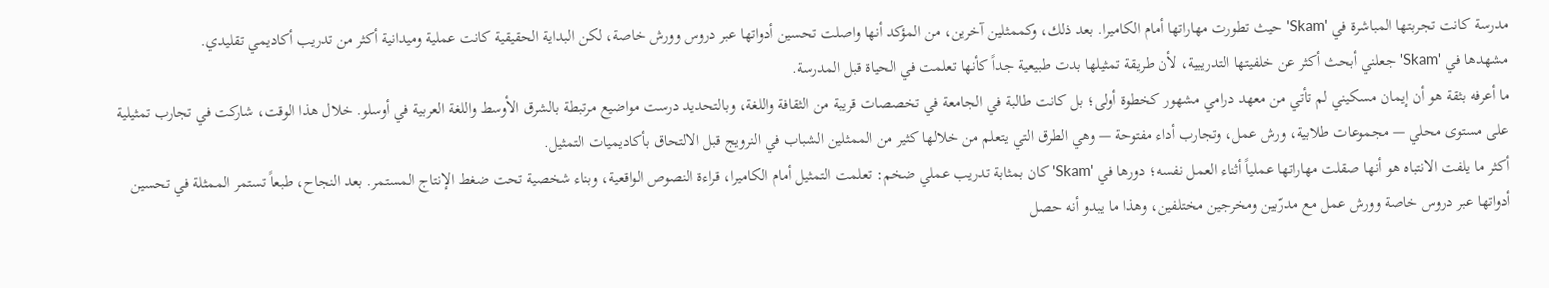مدرسة كانت تجربتها المباشرة في 'Skam' حيث تطورت مهاراتها أمام الكاميرا. بعد ذلك، وكممثلين آخرين، من المؤكد أنها واصلت تحسين أدواتها عبر دروس وورش خاصة، لكن البداية الحقيقية كانت عملية وميدانية أكثر من تدريب أكاديمي تقليدي.
مشهدها في 'Skam' جعلني أبحث أكثر عن خلفيتها التدريبية، لأن طريقة تمثيلها بدت طبيعية جداً كأنها تعلمت في الحياة قبل المدرسة.
ما أعرفه بثقة هو أن إيمان مسكيني لم تأتي من معهد درامي مشهور كخطوة أولى؛ بل كانت طالبة في الجامعة في تخصصات قريبة من الثقافة واللغة، وبالتحديد درست مواضيع مرتبطة بالشرق الأوسط واللغة العربية في أوسلو. خلال هذا الوقت، شاركت في تجارب تمثيلية على مستوى محلي — مجموعات طلابية، ورش عمل، وتجارب أداء مفتوحة — وهي الطرق التي يتعلم من خلالها كثير من الممثلين الشباب في النرويج قبل الالتحاق بأكاديميات التمثيل.
أكثر ما يلفت الانتباه هو أنها صقلت مهاراتها عملياً أثناء العمل نفسه؛ دورها في 'Skam' كان بمثابة تدريب عملي ضخم: تعلمت التمثيل أمام الكاميرا، قراءة النصوص الواقعية، وبناء شخصية تحت ضغط الإنتاج المستمر. بعد النجاح، طبعاً تستمر الممثلة في تحسين أدواتها عبر دروس خاصة وورش عمل مع مدرّبين ومخرجين مختلفين، وهذا ما يبدو أنه حصل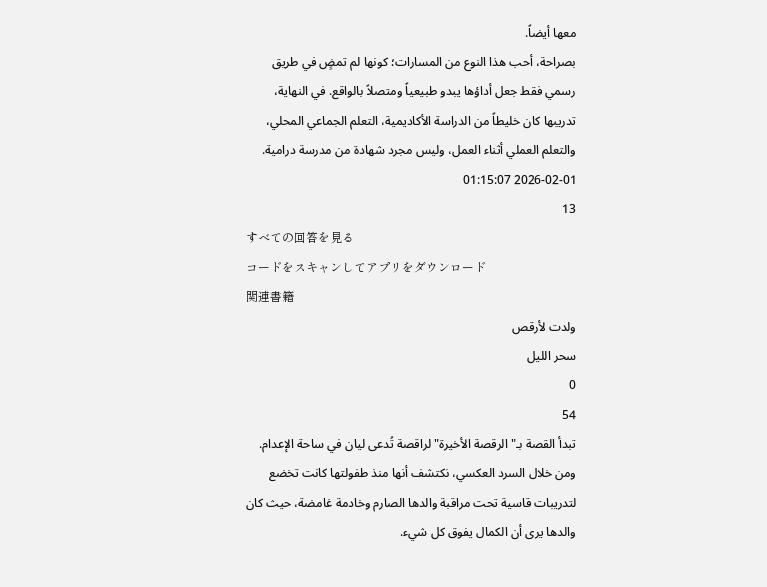معها أيضاً.
بصراحة، أحب هذا النوع من المسارات؛ كونها لم تمضٍ في طريق رسمي فقط جعل أداؤها يبدو طبيعياً ومتصلاً بالواقع. في النهاية، تدريبها كان خليطاً من الدراسة الأكاديمية، التعلم الجماعي المحلي، والتعلم العملي أثناء العمل، وليس مجرد شهادة من مدرسة درامية.
2026-02-01 01:15:07
13
すべての回答を見る
コードをスキャンしてアプリをダウンロード
関連書籍
ولدت لأرقص
سحر الليل
0
54
تبدأ القصة بـ"الرقصة الأخيرة" لراقصة تُدعى ليان في ساحة الإعدام. ومن خلال السرد العكسي، نكتشف أنها منذ طفولتها كانت تخضع لتدريبات قاسية تحت مراقبة والدها الصارم وخادمة غامضة، حيث كان والدها يرى أن الكمال يفوق كل شيء.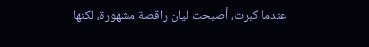عندما كبرت، أصبحت ليان راقصة مشهورة، لكنها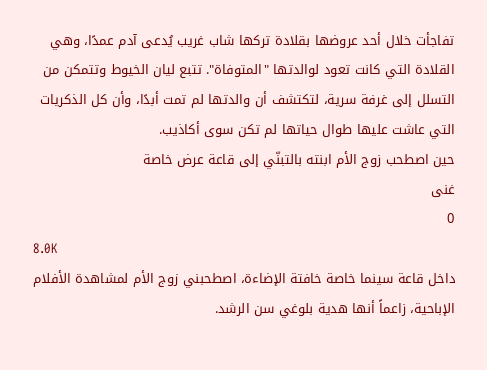تفاجأت خلال أحد عروضها بقلادة تركها شاب غريب يُدعى آدم عمدًا، وهي القلادة التي كانت تعود لوالدتها "المتوفاة". تتبع ليان الخيوط وتتمكن من التسلل إلى غرفة سرية، لتكتشف أن والدتها لم تمت أبدًا، وأن كل الذكريات التي عاشت عليها طوال حياتها لم تكن سوى أكاذيب.
حين اصطحب زوج الأم ابنته بالتبنّي إلى قاعة عرض خاصة
غنى
0
8.0K
داخل قاعة سينما خاصة خافتة الإضاءة، اصطحبني زوج الأم لمشاهدة الأفلام الإباحية، زاعماً أنها هدية بلوغي سن الرشد.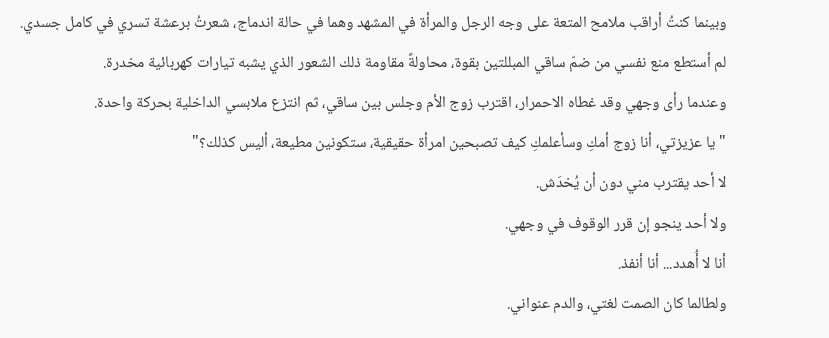وبينما كنتُ أراقب ملامح المتعة على وجه الرجل والمرأة في المشهد وهما في حالة اندماج، شعرتُ برعشة تسري في كامل جسدي.
لم أستطع منع نفسي من ضمّ ساقي المبللتين بقوة، محاولةً مقاومة ذلك الشعور الذي يشبه تيارات كهربائية مخدرة.
وعندما رأى وجهي وقد غطاه الاحمرار، اقترب زوج الأم وجلس بين ساقي، ثم انتزع ملابسي الداخلية بحركة واحدة.
"يا عزيزتي، أنا زوج أمكِ وسأعلمكِ كيف تصبحين امرأة حقيقية، ستكونين مطيعة، أليس كذلك؟"
لا أحد يقترب مني دون أن يُخدَش.
ولا أحد ينجو إن قرر الوقوف في وجهي.
أنا لا أُهدد... أنا أنفذ.
ولطالما كان الصمت لغتي، والدم عنواني.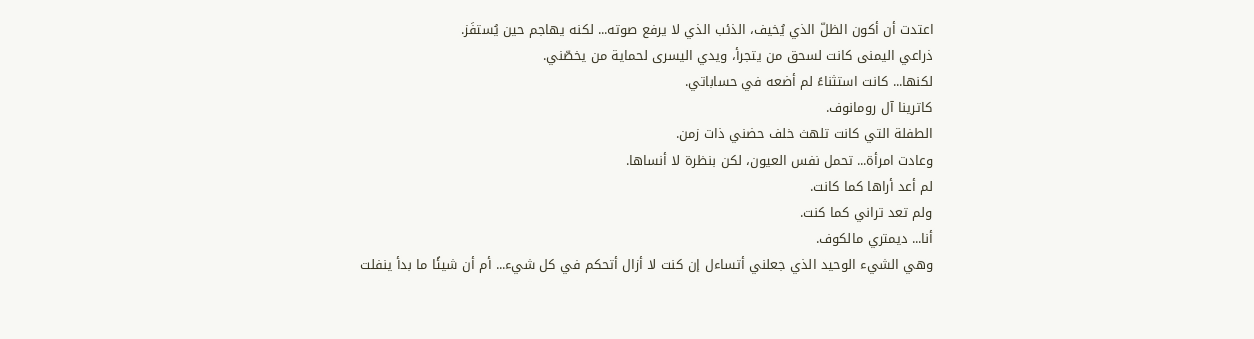اعتدت أن أكون الظلّ الذي يُخيف، الذئب الذي لا يرفع صوته... لكنه يهاجم حين يُستفَز.
ذراعي اليمنى كانت لسحق من يتجرأ، ويدي اليسرى لحماية من يخصّني.
لكنها... كانت استثناءً لم أضعه في حساباتي.
كاترينا آل رومانوف.
الطفلة التي كانت تلهث خلف حضني ذات زمن.
وعادت امرأة... تحمل نفس العيون، لكن بنظرة لا أنساها.
لم أعد أراها كما كانت.
ولم تعد تراني كما كنت.
أنا... ديمتري مالكوف.
وهي الشيء الوحيد الذي جعلني أتساءل إن كنت لا أزال أتحكم في كل شيء... أم أن شيئًا ما بدأ ينفلت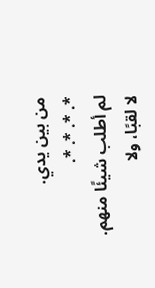من بين يدي.
*. *. *. *.
لم أطلب شيئًا منهم.
لا لقبًا، ولا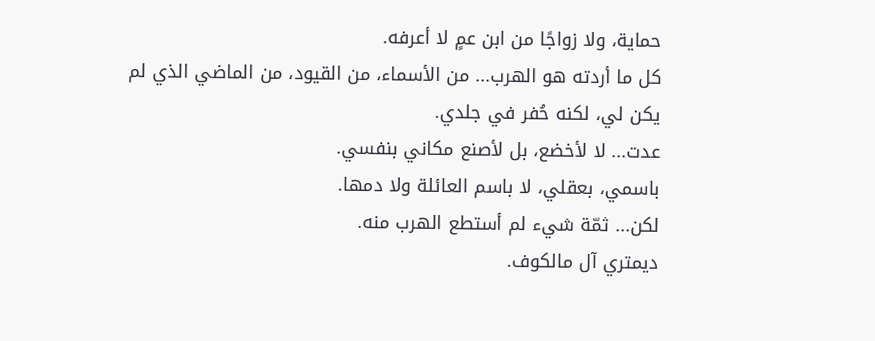حماية، ولا زواجًا من ابن عمٍ لا أعرفه.
كل ما أردته هو الهرب... من الأسماء، من القيود، من الماضي الذي لم يكن لي، لكنه حُفر في جلدي.
عدت... لا لأخضع، بل لأصنع مكاني بنفسي.
باسمي، بعقلي، لا باسم العائلة ولا دمها.
لكن... ثمّة شيء لم أستطع الهرب منه.
ديمتري آل مالكوف.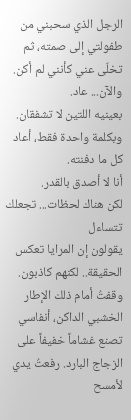الرجل الذي سحبني من طفولتي إلى صمته، ثم تخلّى عني كأنني لم أكن.
والآن... عاد.
بعينيه اللتين لا تشفقان.
وبكلمة واحدة فقط، أعاد كل ما دفنته.
أنا لا أصدق بالقدر.
لكن هناك لحظات... تجعلك تتساءل
يقولون إن المرايا تعكس الحقيقة.. لكنهم كاذبون.
وقفتُ أمام ذلك الإطار الخشبي الداكن، أنفاسي تصنع غشاماً خفيفاً على الزجاج البارد. رفعتُ يدي لأمسح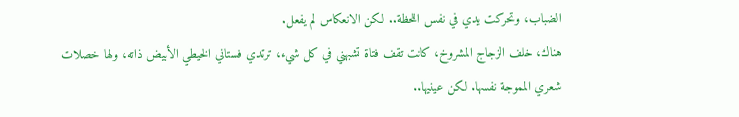الضباب، وتحركت يدي في نفس اللحظة.. لكن الانعكاس لم يفعل.
هناك، خلف الزجاج المشروخ، كانت تقف فتاة تشبهني في كل شيء، ترتدي فستاني الخيطي الأبيض ذاته، ولها خصلات شعري المموجة نفسها. لكن عينيها..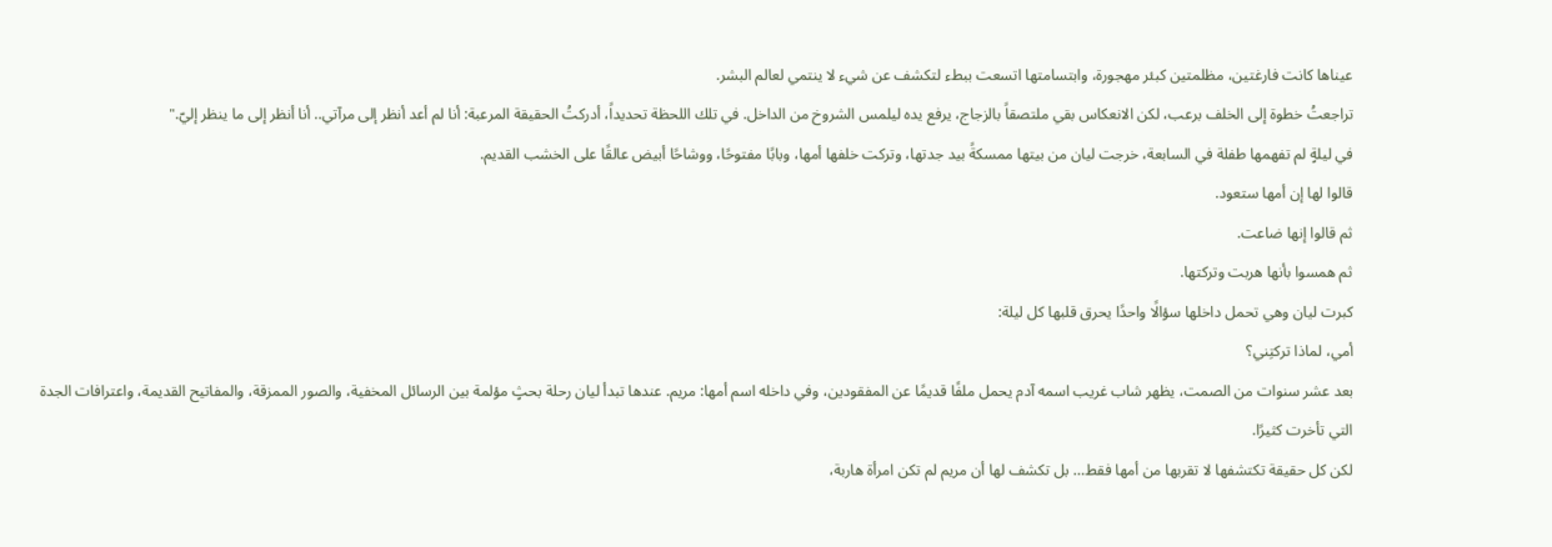عيناها كانت فارغتين، مظلمتين كبئر مهجورة، وابتسامتها اتسعت ببطء لتكشف عن شيء لا ينتمي لعالم البشر.
تراجعتُ خطوة إلى الخلف برعب، لكن الانعكاس بقي ملتصقاً بالزجاج، يرفع يده ليلمس الشروخ من الداخل. في تلك اللحظة تحديداً، أدركتُ الحقيقة المرعبة: أنا لم أعد أنظر إلى مرآتي.. أنا أنظر إلى ما ينظر إليّ."
في ليلةٍ لم تفهمها طفلة في السابعة، خرجت ليان من بيتها ممسكةً بيد جدتها، وتركت خلفها أمها، وبابًا مفتوحًا، ووشاحًا أبيض عالقًا على الخشب القديم.
قالوا لها إن أمها ستعود.
ثم قالوا إنها ضاعت.
ثم همسوا بأنها هربت وتركتها.
كبرت ليان وهي تحمل داخلها سؤالًا واحدًا يحرق قلبها كل ليلة:
أمي، لماذا تركتِني؟
بعد عشر سنوات من الصمت، يظهر شاب غريب اسمه آدم يحمل ملفًا قديمًا عن المفقودين، وفي داخله اسم أمها: مريم. عندها تبدأ ليان رحلة بحثٍ مؤلمة بين الرسائل المخفية، والصور الممزقة، والمفاتيح القديمة، واعترافات الجدة التي تأخرت كثيرًا.
لكن كل حقيقة تكتشفها لا تقربها من أمها فقط… بل تكشف لها أن مريم لم تكن امرأة هاربة،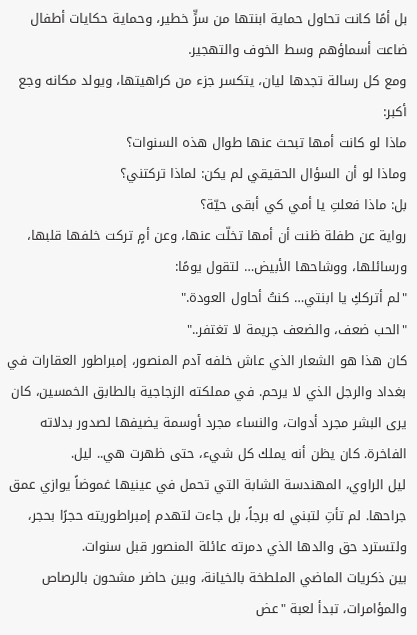بل أمًا كانت تحاول حماية ابنتها من سرٍّ خطير، وحماية حكايات أطفال ضاعت أسماؤهم وسط الخوف والتهجير.
ومع كل رسالة تجدها ليان، يتكسر جزء من كراهيتها، ويولد مكانه وجع أكبر:
ماذا لو كانت أمها تبحث عنها طوال هذه السنوات؟
وماذا لو أن السؤال الحقيقي لم يكن: لماذا تركتني؟
بل: ماذا فعلتِ يا أمي كي أبقى حيّة؟
رواية عن طفلة ظنت أن أمها تخلّت عنها، وعن أمٍ تركت خلفها قلبها، ورسائلها، ووشاحها الأبيض… لتقول يومًا:
"لم أترككِ يا ابنتي… كنتُ أحاول العودة."
"الحب ضعف، والضعف جريمة لا تغتفر.."
كان هذا هو الشعار الذي عاش خلفه آدم المنصور، إمبراطور العقارات في بغداد والرجل الذي لا يرحم. في مملكته الزجاجية بالطابق الخمسين، كان يرى البشر مجرد أدوات، والنساء مجرد أوسمة يضيفها لصدور بدلاته الفاخرة. كان يظن أنه يملك كل شيء، حتى ظهرت هي.. ليل.
ليل الراوي، المهندسة الشابة التي تحمل في عينيها غموضاً يوازي عمق جراحها. لم تأتِ لتبني له برجاً، بل جاءت لتهدم إمبراطوريته حجرًا بحجر، ولتسترد حق والدها الذي دمرته عائلة المنصور قبل سنوات.
بين ذكريات الماضي الملطخة بالخيانة، وبين حاضر مشحون بالرصاص والمؤامرات، تبدأ لعبة "عض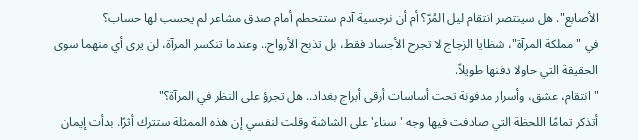الأصابع". هل سينتصر انتقام ليل المُرّ؟ أم أن نرجسية آدم ستتحطم أمام صدق مشاعر لم يحسب لها حساب؟
في "مملكة المرآة"، شظايا الزجاج لا تجرح الأجساد فقط، بل تذبح الأرواح.. وعندما تنكسر المرآة، لن يرى أي منهما سوى الحقيقة التي حاولا دفنها طويلاً.
"انتقام، عشق، وأسرار مدفونة تحت أساسات أرقى أبراج بغداد.. هل تجرؤ على النظر في المرآة؟"
أتذكر تمامًا اللحظة التي صادفت فيها وجه 'سناء' على الشاشة وقلت لنفسي إن هذه الممثلة ستترك أثرًا. بدأت إيمان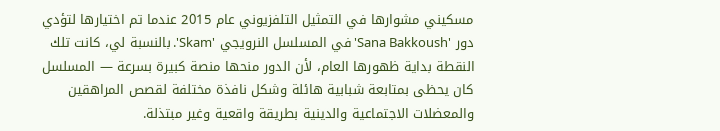مسكيني مشوارها في التمثيل التلفزيوني عام 2015 عندما تم اختيارها لتؤدي دور 'Sana Bakkoush' في المسلسل النرويجي 'Skam'. بالنسبة لي، كانت تلك النقطة بداية ظهورها العام، لأن الدور منحها منصة كبيرة بسرعة — المسلسل كان يحظى بمتابعة شبابية هائلة وشكل نافذة مختلفة لقصص المراهقين والمعضلات الاجتماعية والدينية بطريقة واقعية وغير مبتذلة.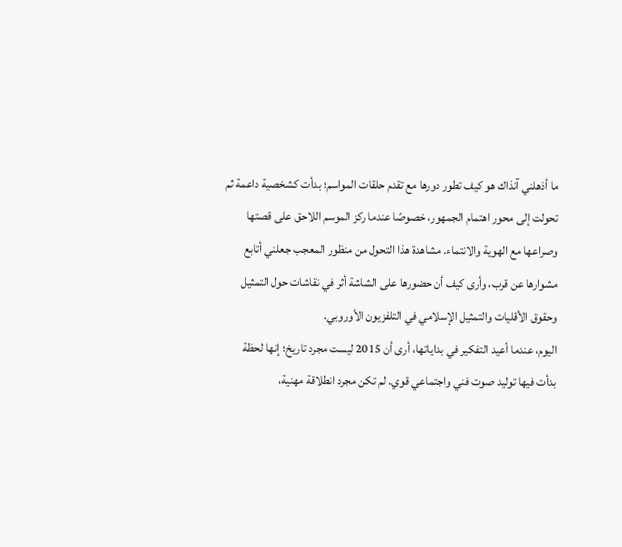ما أذهلني آنذاك هو كيف تطور دورها مع تقدم حلقات المواسم؛ بدأت كشخصية داعمة ثم تحولت إلى محور اهتمام الجمهور، خصوصًا عندما ركز الموسم اللاحق على قصتها وصراعها مع الهوية والانتماء. مشاهدة هذا التحول من منظور المعجب جعلني أتابع مشوارها عن قرب، وأرى كيف أن حضورها على الشاشة أثر في نقاشات حول التمثيل وحقوق الأقليات والتمثيل الإسلامي في التلفزيون الأوروبي.
اليوم، عندما أعيد التفكير في بداياتها، أرى أن 2015 ليست مجرد تاريخ؛ إنها لحظة بدأت فيها توليد صوت فني واجتماعي قوي. لم تكن مجرد انطلاقة مهنية،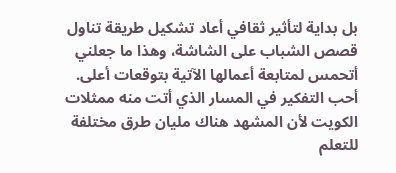بل بداية لتأثير ثقافي أعاد تشكيل طريقة تناول قصص الشباب على الشاشة، وهذا ما جعلني أتحمس لمتابعة أعمالها الآتية بتوقعات أعلى.
أحب التفكير في المسار الذي أتت منه ممثلات الكويت لأن المشهد هناك مليان طرق مختلفة للتعلم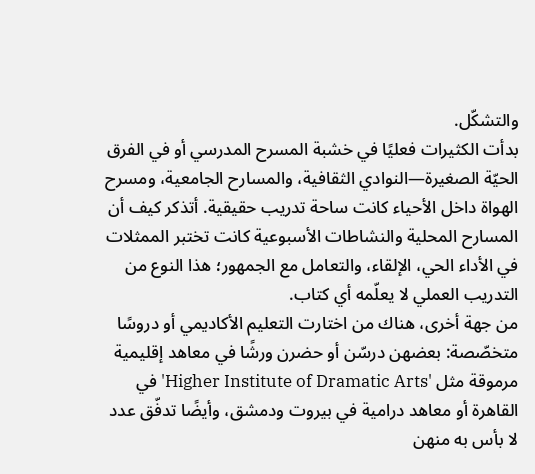والتشكّل.
بدأت الكثيرات فعليًا في خشبة المسرح المدرسي أو في الفرق الحيّة الصغيرة—النوادي الثقافية، والمسارح الجامعية، ومسرح الهواة داخل الأحياء كانت ساحة تدريب حقيقية. أتذكر كيف أن المسارح المحلية والنشاطات الأسبوعية كانت تختبر الممثلات في الأداء الحي، الإلقاء، والتعامل مع الجمهور؛ هذا النوع من التدريب العملي لا يعلّمه أي كتاب.
من جهة أخرى، هناك من اختارت التعليم الأكاديمي أو دروسًا متخصّصة: بعضهن درسّن أو حضرن ورشًا في معاهد إقليمية مرموقة مثل 'Higher Institute of Dramatic Arts' في القاهرة أو معاهد درامية في بيروت ودمشق، وأيضًا تدفّق عدد لا بأس به منهن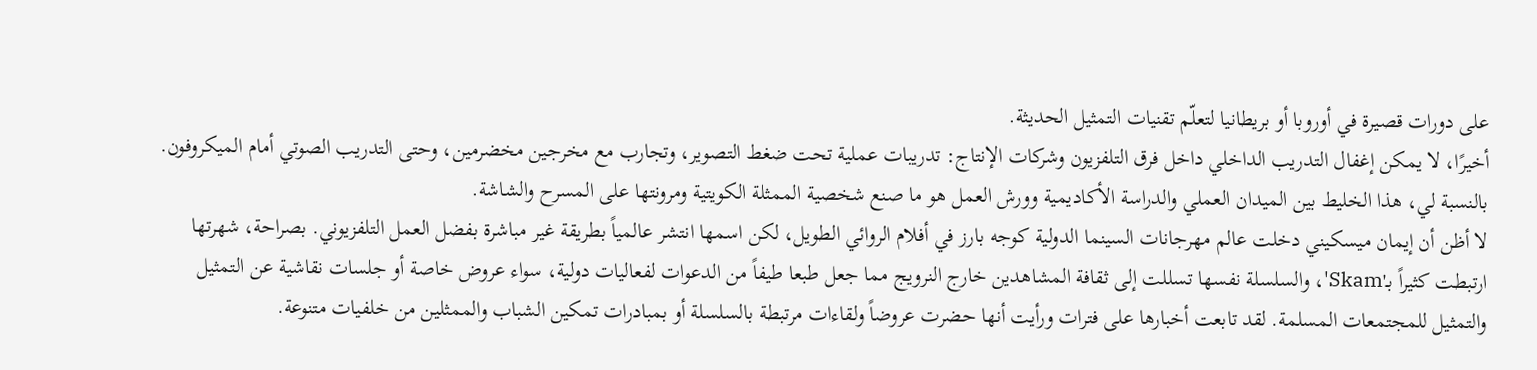على دورات قصيرة في أوروبا أو بريطانيا لتعلّم تقنيات التمثيل الحديثة.
أخيرًا، لا يمكن إغفال التدريب الداخلي داخل فرق التلفزيون وشركات الإنتاج: تدريبات عملية تحت ضغط التصوير، وتجارب مع مخرجين مخضرمين، وحتى التدريب الصوتي أمام الميكروفون. بالنسبة لي، هذا الخليط بين الميدان العملي والدراسة الأكاديمية وورش العمل هو ما صنع شخصية الممثلة الكويتية ومرونتها على المسرح والشاشة.
لا أظن أن إيمان ميسكيني دخلت عالم مهرجانات السينما الدولية كوجه بارز في أفلام الروائي الطويل، لكن اسمها انتشر عالمياً بطريقة غير مباشرة بفضل العمل التلفزيوني. بصراحة، شهرتها ارتبطت كثيراً بـ'Skam'، والسلسلة نفسها تسللت إلى ثقافة المشاهدين خارج النرويج مما جعل طبعا طيفاً من الدعوات لفعاليات دولية، سواء عروض خاصة أو جلسات نقاشية عن التمثيل والتمثيل للمجتمعات المسلمة. لقد تابعت أخبارها على فترات ورأيت أنها حضرت عروضاً ولقاءات مرتبطة بالسلسلة أو بمبادرات تمكين الشباب والممثلين من خلفيات متنوعة.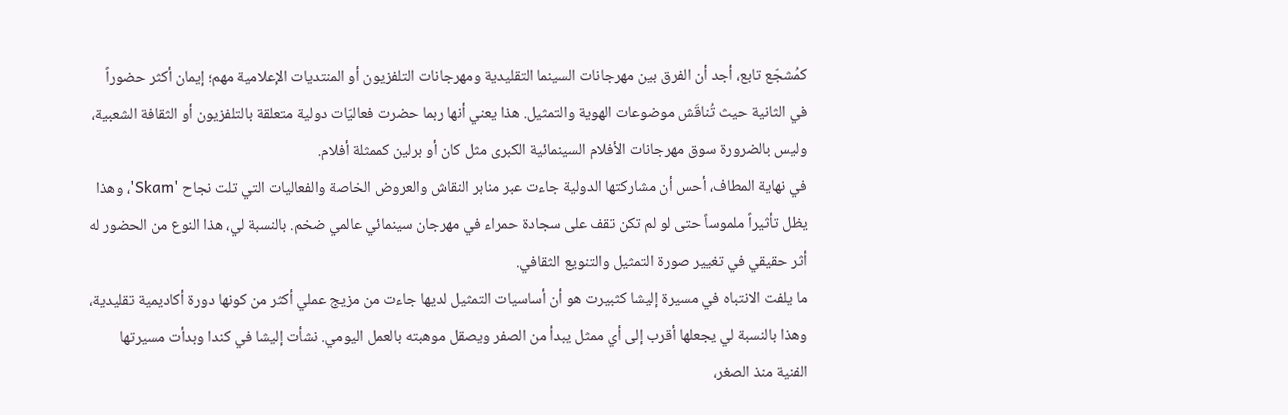كمُشجّع تابع، أجد أن الفرق بين مهرجانات السينما التقليدية ومهرجانات التلفزيون أو المنتديات الإعلامية مهم؛ إيمان أكثر حضوراً في الثانية حيث تُناقَش موضوعات الهوية والتمثيل. هذا يعني أنها ربما حضرت فعاليّات دولية متعلقة بالتلفزيون أو الثقافة الشعبية، وليس بالضرورة سوق مهرجانات الأفلام السينمائية الكبرى مثل كان أو برلين كممثلة أفلام.
في نهاية المطاف، أحس أن مشاركتها الدولية جاءت عبر منابر النقاش والعروض الخاصة والفعاليات التي تلت نجاح 'Skam'، وهذا يظل تأثيراً ملموساً حتى لو لم تكن تقف على سجادة حمراء في مهرجان سينمائي عالمي ضخم. بالنسبة لي، هذا النوع من الحضور له أثر حقيقي في تغيير صورة التمثيل والتنويع الثقافي.
ما يلفت الانتباه في مسيرة إليشا كثبيرت هو أن أساسيات التمثيل لديها جاءت من مزيج عملي أكثر من كونها دورة أكاديمية تقليدية، وهذا بالنسبة لي يجعلها أقرب إلى أي ممثل يبدأ من الصفر ويصقل موهبته بالعمل اليومي. نشأت إليشا في كندا وبدأت مسيرتها الفنية منذ الصغر،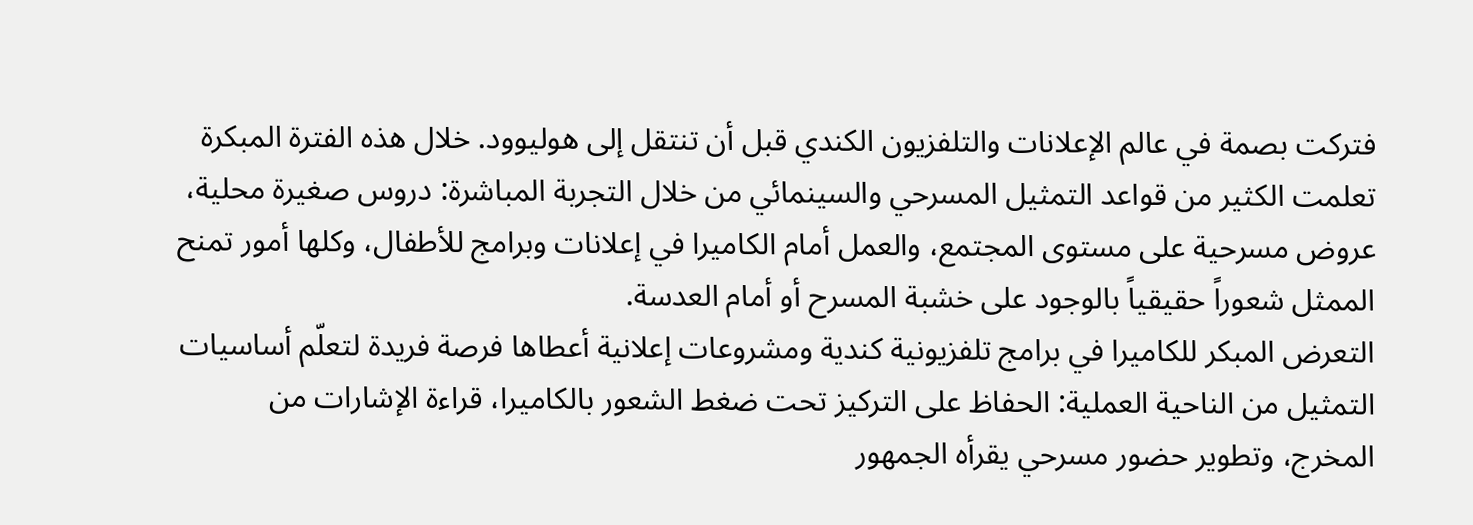فتركت بصمة في عالم الإعلانات والتلفزيون الكندي قبل أن تنتقل إلى هوليوود. خلال هذه الفترة المبكرة تعلمت الكثير من قواعد التمثيل المسرحي والسينمائي من خلال التجربة المباشرة: دروس صغيرة محلية، عروض مسرحية على مستوى المجتمع، والعمل أمام الكاميرا في إعلانات وبرامج للأطفال، وكلها أمور تمنح الممثل شعوراً حقيقياً بالوجود على خشبة المسرح أو أمام العدسة.
التعرض المبكر للكاميرا في برامج تلفزيونية كندية ومشروعات إعلانية أعطاها فرصة فريدة لتعلّم أساسيات التمثيل من الناحية العملية: الحفاظ على التركيز تحت ضغط الشعور بالكاميرا، قراءة الإشارات من المخرج، وتطوير حضور مسرحي يقرأه الجمهور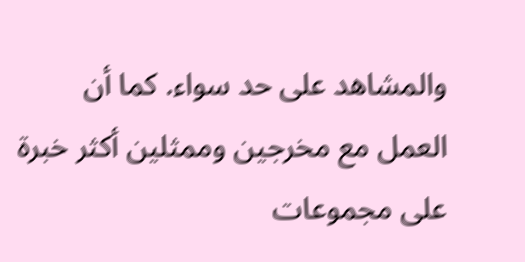والمشاهد على حد سواء. كما أن العمل مع مخرجين وممثلين أكثر خبرة على مجموعات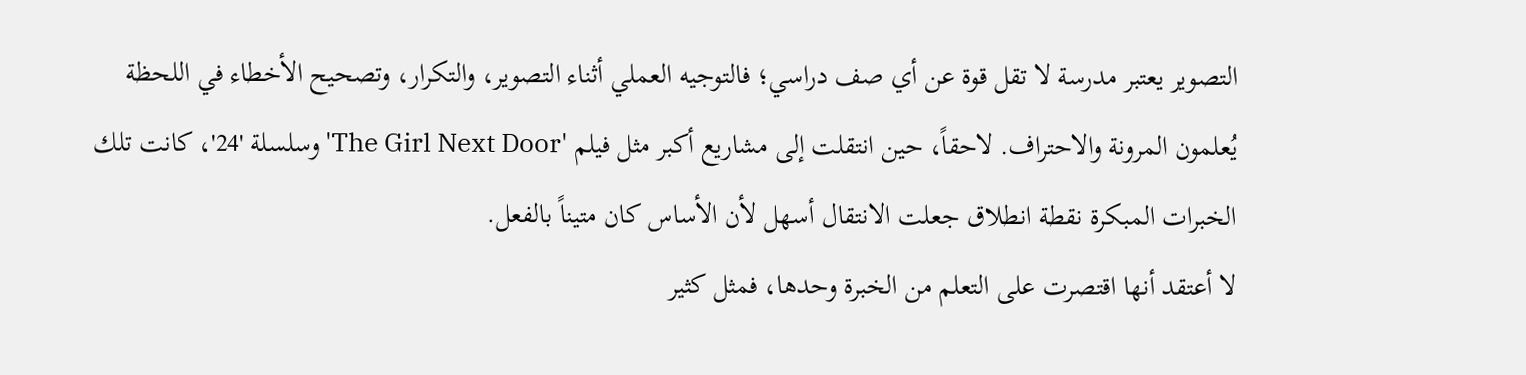التصوير يعتبر مدرسة لا تقل قوة عن أي صف دراسي؛ فالتوجيه العملي أثناء التصوير، والتكرار، وتصحيح الأخطاء في اللحظة يُعلمون المرونة والاحتراف. لاحقاً، حين انتقلت إلى مشاريع أكبر مثل فيلم 'The Girl Next Door' وسلسلة '24'، كانت تلك الخبرات المبكرة نقطة انطلاق جعلت الانتقال أسهل لأن الأساس كان متيناً بالفعل.
لا أعتقد أنها اقتصرت على التعلم من الخبرة وحدها، فمثل كثير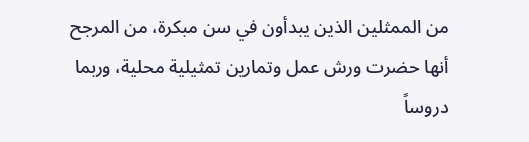من الممثلين الذين يبدأون في سن مبكرة، من المرجح أنها حضرت ورش عمل وتمارين تمثيلية محلية، وربما دروساً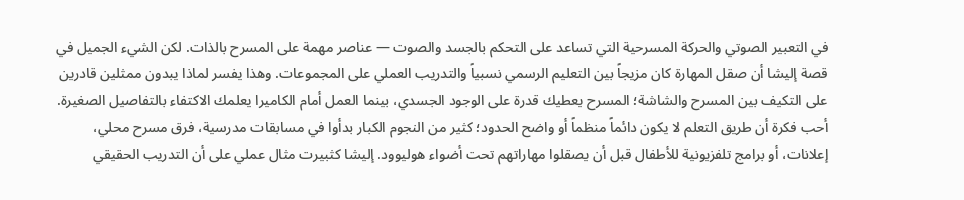في التعبير الصوتي والحركة المسرحية التي تساعد على التحكم بالجسد والصوت — عناصر مهمة على المسرح بالذات. لكن الشيء الجميل في قصة إليشا أن صقل المهارة كان مزيجاً بين التعليم الرسمي نسبياً والتدريب العملي على المجموعات. وهذا يفسر لماذا يبدون ممثلين قادرين على التكيف بين المسرح والشاشة؛ المسرح يعطيك قدرة على الوجود الجسدي، بينما العمل أمام الكاميرا يعلمك الاكتفاء بالتفاصيل الصغيرة.
أحب فكرة أن طريق التعلم لا يكون دائماً منظماً أو واضح الحدود؛ كثير من النجوم الكبار بدأوا في مسابقات مدرسية، فرق مسرح محلي، إعلانات، أو برامج تلفزيونية للأطفال قبل أن يصقلوا مهاراتهم تحت أضواء هوليوود. إليشا كثبيرت مثال عملي على أن التدريب الحقيقي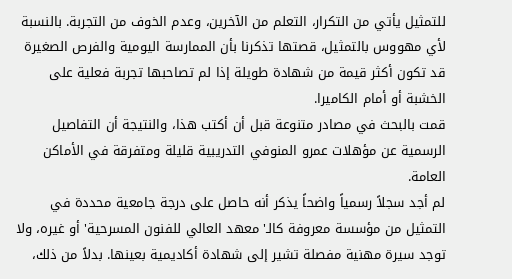للتمثيل يأتي من التكرار، التعلم من الآخرين، وعدم الخوف من التجربة. بالنسبة لأي مهووس بالتمثيل، قصتها تذكرنا بأن الممارسة اليومية والفرص الصغيرة قد تكون أكثر قيمة من شهادة طويلة إذا لم تصاحبها تجربة فعلية على الخشبة أو أمام الكاميرا.
قمت بالبحث في مصادر متنوعة قبل أن أكتب هذا، والنتيجة أن التفاصيل الرسمية عن مؤهلات عمرو المنوفي التدريبية قليلة ومتفرقة في الأماكن العامة.
لم أجد سجلاً رسمياً واضحاً يذكر أنه حاصل على درجة جامعية محددة في التمثيل من مؤسسة معروفة كالـ'معهد العالي للفنون المسرحية' أو غيره، ولا توجد سيرة مهنية مفصلة تشير إلى شهادة أكاديمية بعينها. بدلاً من ذلك،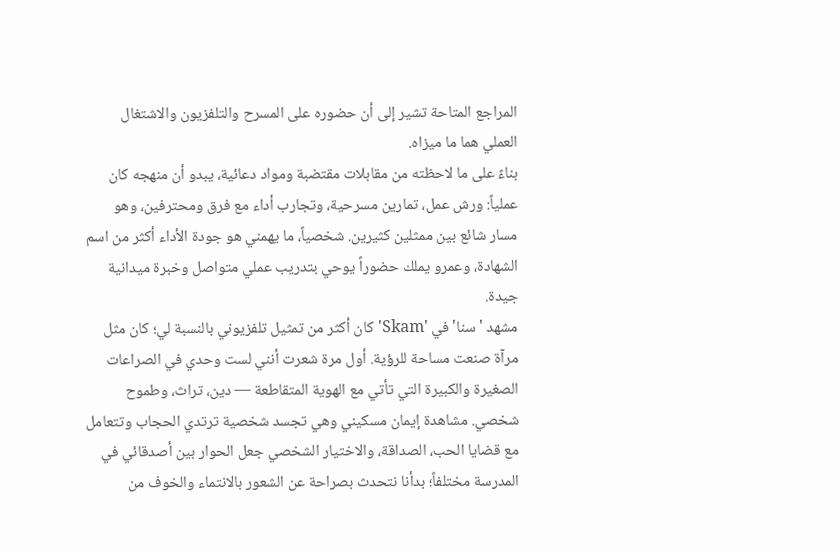المراجع المتاحة تشير إلى أن حضوره على المسرح والتلفزيون والاشتغال العملي هما ما ميزاه.
بناءً على ما لاحظته من مقابلات مقتضبة ومواد دعائية، يبدو أن منهجه كان عملياً: ورش عمل، تمارين مسرحية، وتجارب أداء مع فرق ومحترفين، وهو مسار شائع بين ممثلين كثيرين. شخصياً، ما يهمني هو جودة الأداء أكثر من اسم الشهادة، وعمرو يملك حضوراً يوحي بتدريب عملي متواصل وخبرة ميدانية جيدة.
مشهد 'سنا' في 'Skam' كان أكثر من تمثيل تلفزيوني بالنسبة لي؛ كان مثل مرآة صنعت مساحة للرؤية. أول مرة شعرت أنني لست وحدي في الصراعات الصغيرة والكبيرة التي تأتي مع الهوية المتقاطعة — دين، تراث، وطموح شخصي. مشاهدة إيمان مسكيني وهي تجسد شخصية ترتدي الحجاب وتتعامل مع قضايا الحب، الصداقة، والاختيار الشخصي جعل الحوار بين أصدقائي في المدرسة مختلفاً؛ بدأنا نتحدث بصراحة عن الشعور بالانتماء والخوف من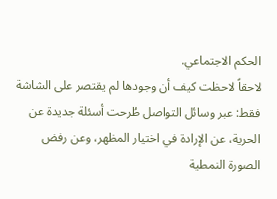الحكم الاجتماعي.
لاحقاً لاحظت كيف أن وجودها لم يقتصر على الشاشة فقط: عبر وسائل التواصل طُرحت أسئلة جديدة عن الحرية، عن الإرادة في اختيار المظهر، وعن رفض الصورة النمطية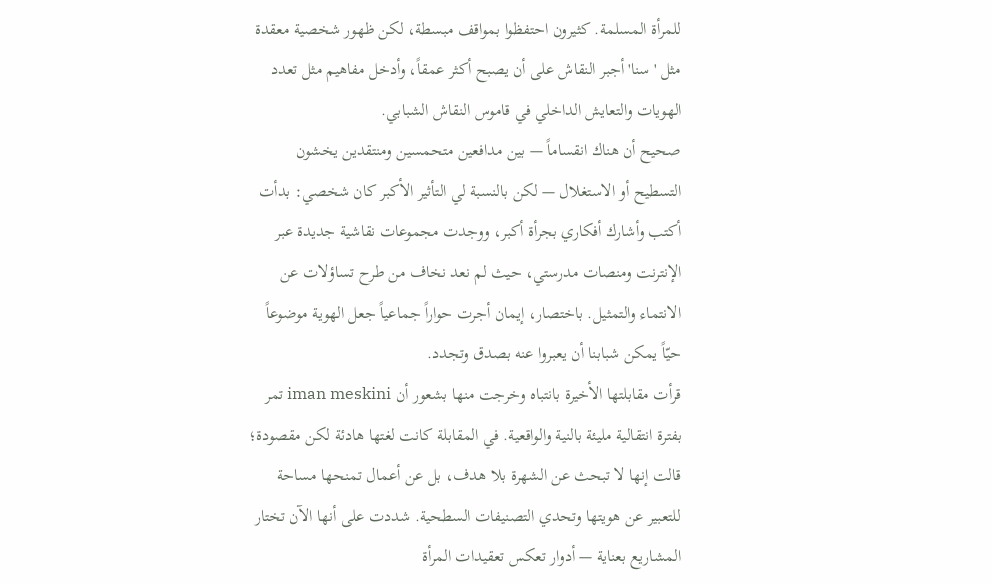للمرأة المسلمة. كثيرون احتفظوا بمواقف مبسطة، لكن ظهور شخصية معقدة مثل 'سنا' أجبر النقاش على أن يصبح أكثر عمقاً، وأدخل مفاهيم مثل تعدد الهويات والتعايش الداخلي في قاموس النقاش الشبابي.
صحيح أن هناك انقساماً — بين مدافعين متحمسين ومنتقدين يخشون التسطيح أو الاستغلال — لكن بالنسبة لي التأثير الأكبر كان شخصي: بدأت أكتب وأشارك أفكاري بجرأة أكبر، ووجدت مجموعات نقاشية جديدة عبر الإنترنت ومنصات مدرستي، حيث لم نعد نخاف من طرح تساؤلات عن الانتماء والتمثيل. باختصار، إيمان أجرت حواراً جماعياً جعل الهوية موضوعاً حيّاً يمكن شبابنا أن يعبروا عنه بصدق وتجدد.
قرأت مقابلتها الأخيرة بانتباه وخرجت منها بشعور أن iman meskini تمر بفترة انتقالية مليئة بالنية والواقعية. في المقابلة كانت لغتها هادئة لكن مقصودة؛ قالت إنها لا تبحث عن الشهرة بلا هدف، بل عن أعمال تمنحها مساحة للتعبير عن هويتها وتحدي التصنيفات السطحية. شددت على أنها الآن تختار المشاريع بعناية — أدوار تعكس تعقيدات المرأة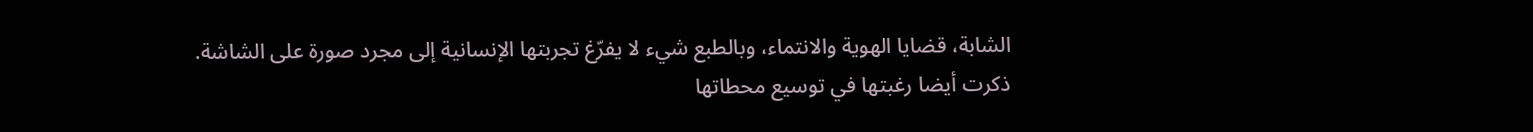الشابة، قضايا الهوية والانتماء، وبالطبع شيء لا يفرّغ تجربتها الإنسانية إلى مجرد صورة على الشاشة.
ذكرت أيضا رغبتها في توسيع محطاتها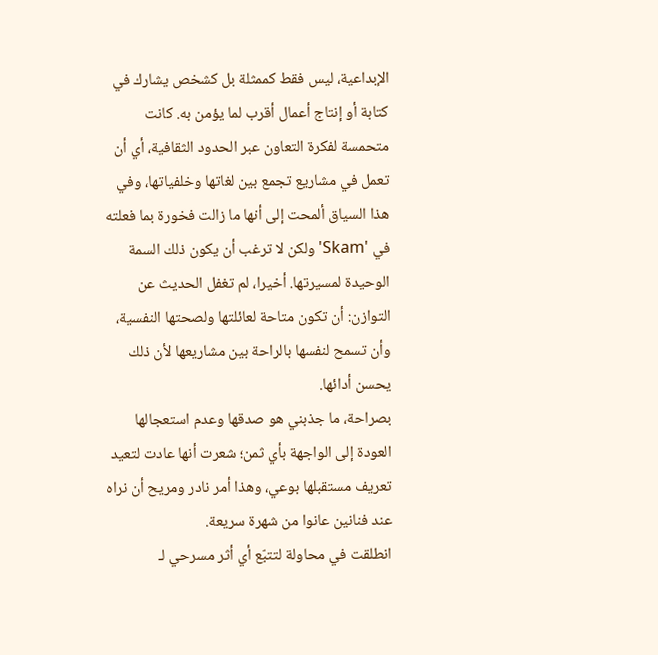الإبداعية، ليس فقط كممثلة بل كشخص يشارك في كتابة أو إنتاج أعمال أقرب لما يؤمن به. كانت متحمسة لفكرة التعاون عبر الحدود الثقافية، أي أن تعمل في مشاريع تجمع بين لغاتها وخلفياتها، وفي هذا السياق ألمحت إلى أنها ما زالت فخورة بما فعلته في 'Skam' ولكن لا ترغب أن يكون ذلك السمة الوحيدة لمسيرتها. أخيرا، لم تغفل الحديث عن التوازن: أن تكون متاحة لعائلتها ولصحتها النفسية، وأن تسمح لنفسها بالراحة بين مشاريعها لأن ذلك يحسن أدائها.
بصراحة، ما جذبني هو صدقها وعدم استعجالها العودة إلى الواجهة بأي ثمن؛ شعرت أنها عادت لتعيد تعريف مستقبلها بوعي، وهذا أمر نادر ومريح أن نراه عند فنانين عانوا من شهرة سريعة.
انطلقت في محاولة لتتبّع أي أثر مسرحي لـ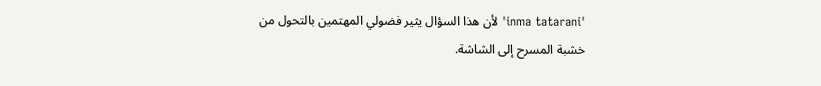'inma tatarani' لأن هذا السؤال يثير فضولي المهتمين بالتحول من خشبة المسرح إلى الشاشة.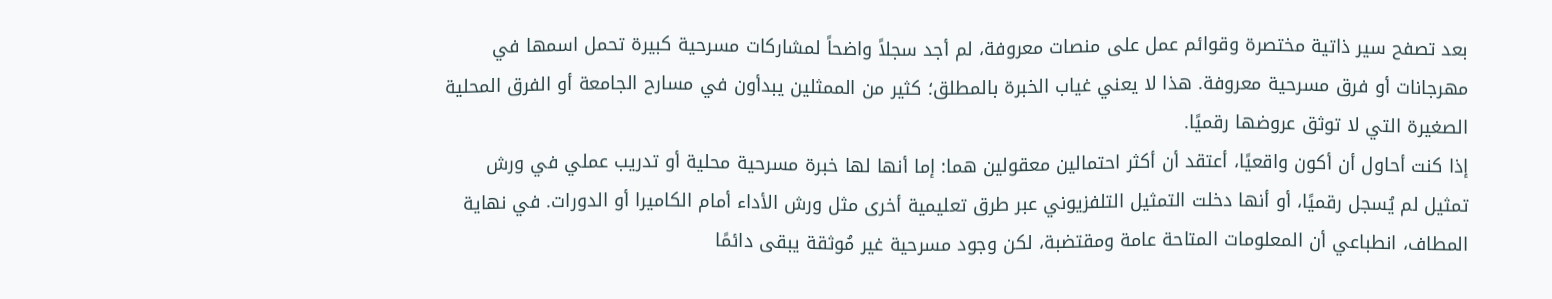بعد تصفح سير ذاتية مختصرة وقوائم عمل على منصات معروفة، لم أجد سجلاً واضحاً لمشاركات مسرحية كبيرة تحمل اسمها في مهرجانات أو فرق مسرحية معروفة. هذا لا يعني غياب الخبرة بالمطلق؛ كثير من الممثلين يبدأون في مسارح الجامعة أو الفرق المحلية الصغيرة التي لا توثق عروضها رقميًا.
إذا كنت أحاول أن أكون واقعيًا، أعتقد أن أكثر احتمالين معقولين هما: إما أنها لها خبرة مسرحية محلية أو تدريب عملي في ورش تمثيل لم يُسجل رقميًا، أو أنها دخلت التمثيل التلفزيوني عبر طرق تعليمية أخرى مثل ورش الأداء أمام الكاميرا أو الدورات. في نهاية المطاف، انطباعي أن المعلومات المتاحة عامة ومقتضبة، لكن وجود مسرحية غير مُوثقة يبقى دائمًا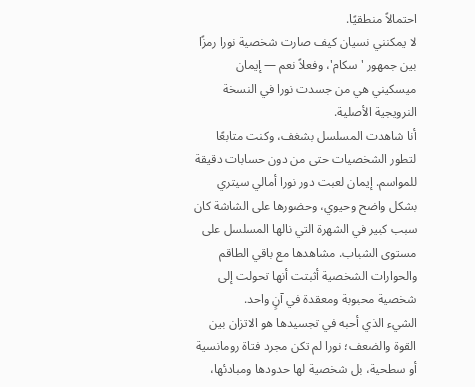احتمالاً منطقيًا.
لا يمكنني نسيان كيف صارت شخصية نورا رمزًا بين جمهور 'سكام'، وفعلاً نعم — إيمان ميسكيني هي من جسدت نورا في النسخة النرويجية الأصلية.
أنا شاهدت المسلسل بشغف، وكنت متابعًا لتطور الشخصيات حتى من دون حسابات دقيقة للمواسم. إيمان لعبت دور نورا أمالي سيتري بشكل واضح وحيوي، وحضورها على الشاشة كان سبب كبير في الشهرة التي نالها المسلسل على مستوى الشباب. مشاهدها مع باقي الطاقم والحوارات الشخصية أثبتت أنها تحولت إلى شخصية محبوبة ومعقدة في آنٍ واحد.
الشيء الذي أحبه في تجسيدها هو الاتزان بين القوة والضعف؛ نورا لم تكن مجرد فتاة رومانسية أو سطحية، بل شخصية لها حدودها ومبادئها،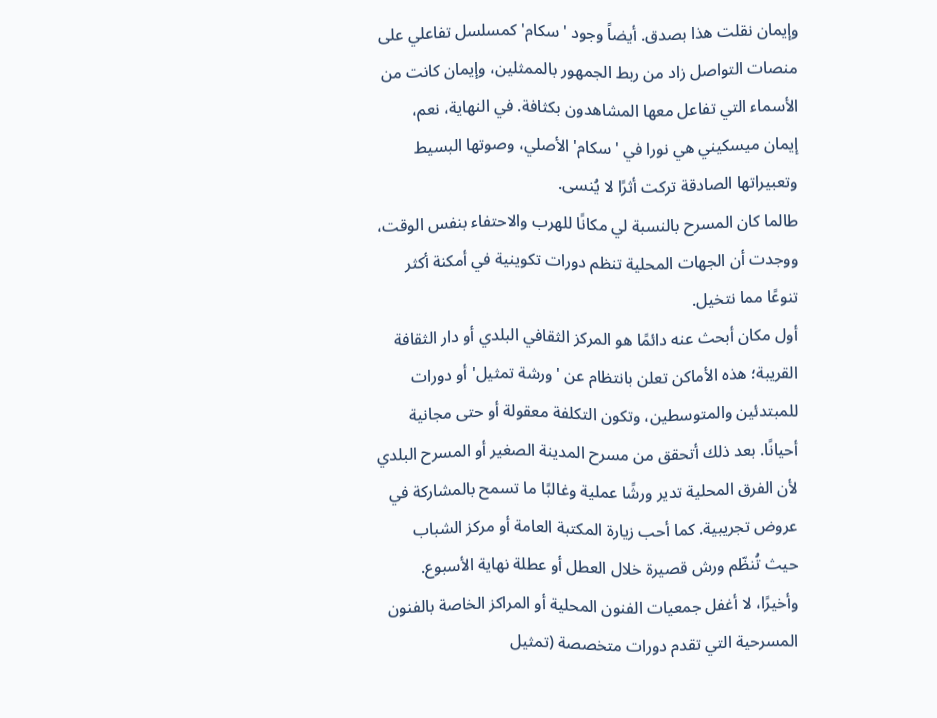وإيمان نقلت هذا بصدق. أيضاً وجود 'سكام' كمسلسل تفاعلي على منصات التواصل زاد من ربط الجمهور بالممثلين، وإيمان كانت من الأسماء التي تفاعل معها المشاهدون بكثافة. في النهاية، نعم، إيمان ميسكيني هي نورا في 'سكام' الأصلي، وصوتها البسيط وتعبيراتها الصادقة تركت أثرًا لا يُنسى.
طالما كان المسرح بالنسبة لي مكانًا للهرب والاحتفاء بنفس الوقت، ووجدت أن الجهات المحلية تنظم دورات تكوينية في أمكنة أكثر تنوعًا مما نتخيل.
أول مكان أبحث عنه دائمًا هو المركز الثقافي البلدي أو دار الثقافة القريبة؛ هذه الأماكن تعلن بانتظام عن 'ورشة تمثيل' أو دورات للمبتدئين والمتوسطين، وتكون التكلفة معقولة أو حتى مجانية أحيانًا. بعد ذلك أتحقق من مسرح المدينة الصغير أو المسرح البلدي لأن الفرق المحلية تدير ورشًا عملية وغالبًا ما تسمح بالمشاركة في عروض تجريبية. كما أحب زيارة المكتبة العامة أو مركز الشباب حيث تُنظّم ورش قصيرة خلال العطل أو عطلة نهاية الأسبوع. وأخيرًا، لا أغفل جمعيات الفنون المحلية أو المراكز الخاصة بالفنون المسرحية التي تقدم دورات متخصصة (تمثيل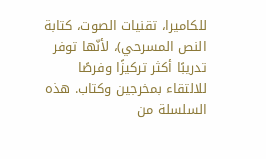للكاميرا، تقنيات الصوت، كتابة النص المسرحي)، لأنّها توفر تدريبًا أكثر تركيزًا وفرصًا للالتقاء بمخرجين وكتاب. هذه السلسلة من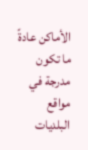الأماكن عادةً ما تكون مدرجة في مواقع البلديات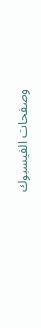وصفحات الفيسبوك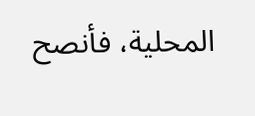المحلية، فأنصح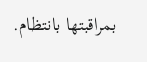بمراقبتها بانتظام.